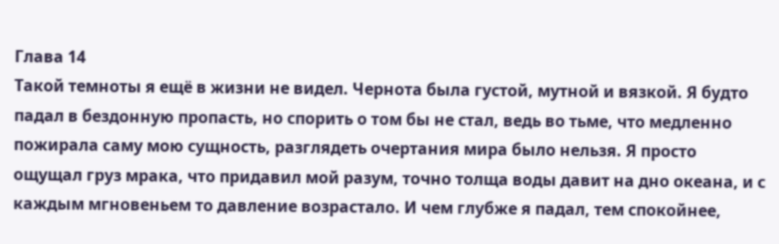Глава 14
Такой темноты я ещё в жизни не видел. Чернота была густой, мутной и вязкой. Я будто падал в бездонную пропасть, но спорить о том бы не стал, ведь во тьме, что медленно пожирала саму мою сущность, разглядеть очертания мира было нельзя. Я просто ощущал груз мрака, что придавил мой разум, точно толща воды давит на дно океана, и с каждым мгновеньем то давление возрастало. И чем глубже я падал, тем спокойнее,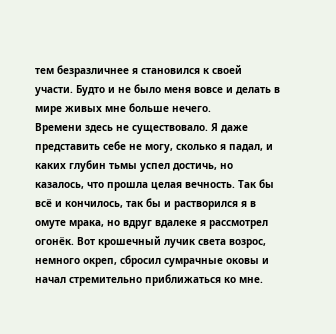тем безразличнее я становился к своей участи. Будто и не было меня вовсе и делать в мире живых мне больше нечего.
Времени здесь не существовало. Я даже представить себе не могу, сколько я падал, и каких глубин тьмы успел достичь, но казалось, что прошла целая вечность. Так бы всё и кончилось, так бы и растворился я в омуте мрака, но вдруг вдалеке я рассмотрел огонёк. Вот крошечный лучик света возрос, немного окреп, сбросил сумрачные оковы и начал стремительно приближаться ко мне.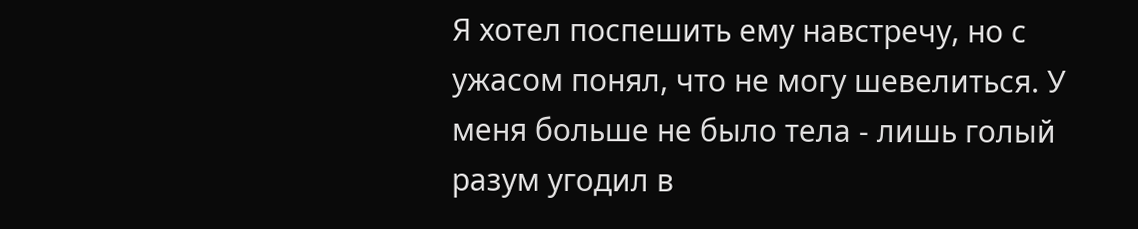Я хотел поспешить ему навстречу, но с ужасом понял, что не могу шевелиться. У меня больше не было тела - лишь голый разум угодил в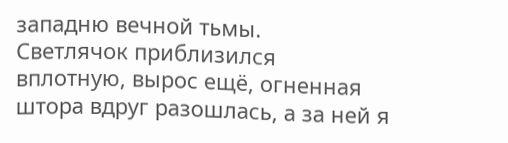западню вечной тьмы.
Светлячок приблизился вплотную, вырос ещё, огненная штора вдруг разошлась, а за ней я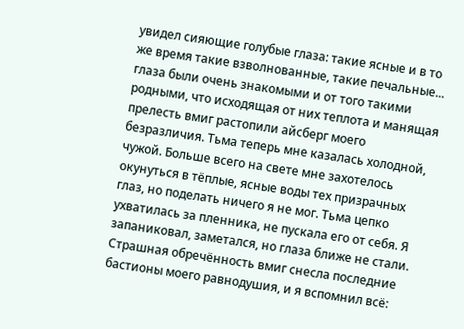увидел сияющие голубые глаза: такие ясные и в то же время такие взволнованные, такие печальные... глаза были очень знакомыми и от того такими родными, что исходящая от них теплота и манящая прелесть вмиг растопили айсберг моего безразличия. Тьма теперь мне казалась холодной, чужой. Больше всего на свете мне захотелось окунуться в тёплые, ясные воды тех призрачных глаз, но поделать ничего я не мог. Тьма цепко ухватилась за пленника, не пускала его от себя. Я запаниковал, заметался, но глаза ближе не стали. Страшная обречённость вмиг снесла последние бастионы моего равнодушия, и я вспомнил всё: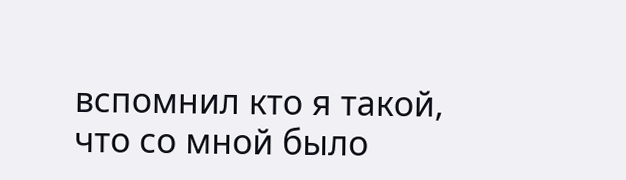вспомнил кто я такой, что со мной было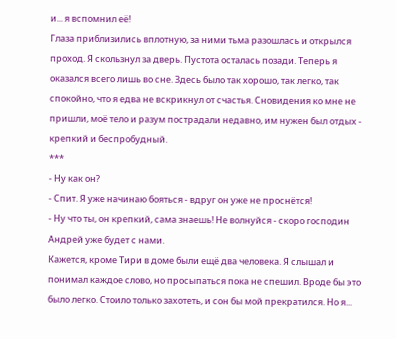и... я вспомнил её!
Глаза приблизились вплотную, за ними тьма разошлась и открылся проход. Я скользнул за дверь. Пустота осталась позади. Теперь я оказался всего лишь во сне. Здесь было так хорошо, так легко, так спокойно, что я едва не вскрикнул от счастья. Сновидения ко мне не пришли, моё тело и разум пострадали недавно, им нужен был отдых - крепкий и беспробудный.
***
- Ну как он?
- Спит. Я уже начинаю бояться - вдруг он уже не проснётся!
- Ну что ты, он крепкий, сама знаешь! Не волнуйся - скоро господин Андрей уже будет с нами.
Кажется, кроме Тири в доме были ещё два человека. Я слышал и понимал каждое слово, но просыпаться пока не спешил. Вроде бы это было легко. Стоило только захотеть, и сон бы мой прекратился. Но я...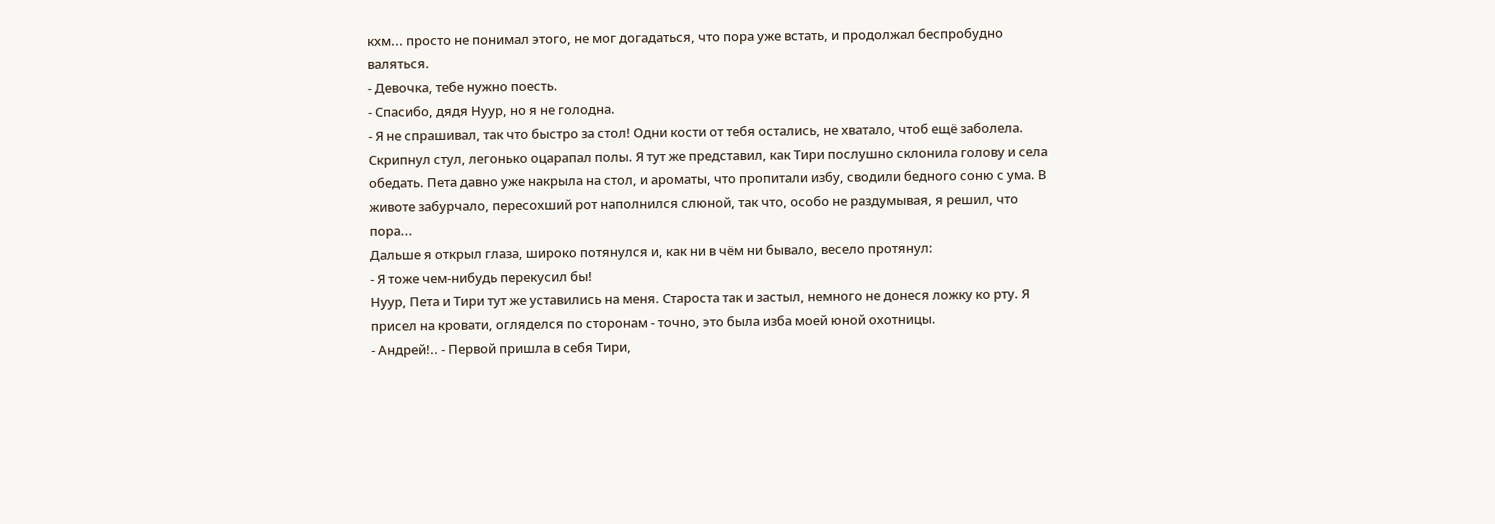кхм... просто не понимал этого, не мог догадаться, что пора уже встать, и продолжал беспробудно валяться.
- Девочка, тебе нужно поесть.
- Спасибо, дядя Нуур, но я не голодна.
- Я не спрашивал, так что быстро за стол! Одни кости от тебя остались, не хватало, чтоб ещё заболела.
Скрипнул стул, легонько оцарапал полы. Я тут же представил, как Тири послушно склонила голову и села обедать. Пета давно уже накрыла на стол, и ароматы, что пропитали избу, сводили бедного соню с ума. В животе забурчало, пересохший рот наполнился слюной, так что, особо не раздумывая, я решил, что пора...
Дальше я открыл глаза, широко потянулся и, как ни в чём ни бывало, весело протянул:
- Я тоже чем-нибудь перекусил бы!
Нуур, Пета и Тири тут же уставились на меня. Староста так и застыл, немного не донеся ложку ко рту. Я присел на кровати, огляделся по сторонам - точно, это была изба моей юной охотницы.
- Андрей!.. - Первой пришла в себя Тири,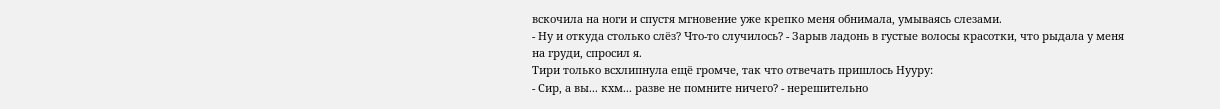вскочила на ноги и спустя мгновение уже крепко меня обнимала, умываясь слезами.
- Ну и откуда столько слёз? Что-то случилось? - Зарыв ладонь в густые волосы красотки, что рыдала у меня на груди, спросил я.
Тири только всхлипнула ещё громче, так что отвечать пришлось Нууру:
- Сир, а вы... кхм... разве не помните ничего? - нерешительно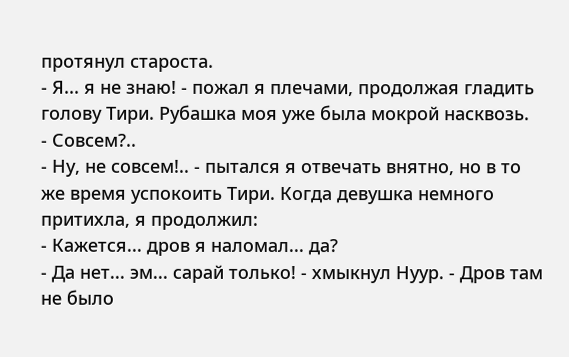протянул староста.
- Я... я не знаю! - пожал я плечами, продолжая гладить голову Тири. Рубашка моя уже была мокрой насквозь.
- Совсем?..
- Ну, не совсем!.. - пытался я отвечать внятно, но в то же время успокоить Тири. Когда девушка немного притихла, я продолжил:
- Кажется... дров я наломал... да?
- Да нет... эм... сарай только! - хмыкнул Нуур. - Дров там не было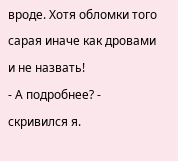вроде. Хотя обломки того сарая иначе как дровами и не назвать!
- А подробнее? - скривился я.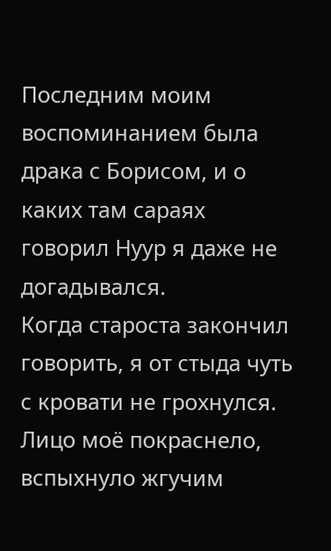Последним моим воспоминанием была драка с Борисом, и о каких там сараях говорил Нуур я даже не догадывался.
Когда староста закончил говорить, я от стыда чуть с кровати не грохнулся. Лицо моё покраснело, вспыхнуло жгучим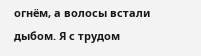огнём, а волосы встали дыбом. Я с трудом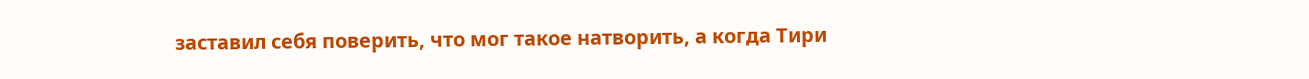заставил себя поверить, что мог такое натворить, а когда Тири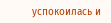успокоилась и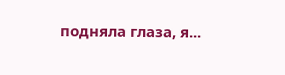подняла глаза, я...